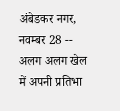अंबेडकर नगर, नवम्बर 28 -- अलग अलग खेल में अपनी प्रतिभा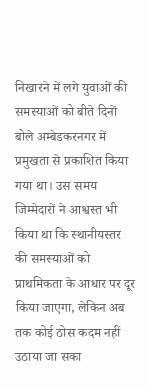निखारने में लगे युवाओं की समस्याओं को बीते दिनों बोले अम्बेडकरनगर में प्रमुखता से प्रकाशित किया गया था। उस समय जिम्मेदारों ने आश्वस्त भी किया था कि स्थानीयस्तर की समस्याओं को प्राथमिकता के आधार पर दूर किया जाएगा, लेकिन अब तक कोई ठोस कदम नहीं उठाया जा सका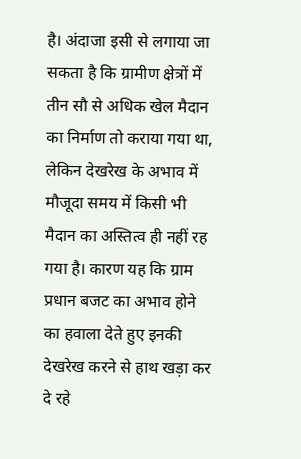है। अंदाजा इसी से लगाया जा सकता है कि ग्रामीण क्षेत्रों में तीन सौ से अधिक खेल मैदान का निर्माण तो कराया गया था, लेकिन देखरेख के अभाव में मौजूदा समय में किसी भी मैदान का अस्तित्व ही नहीं रह गया है। कारण यह कि ग्राम प्रधान बजट का अभाव होने का हवाला देते हुए इनकी देखरेख करने से हाथ खड़ा कर दे रहे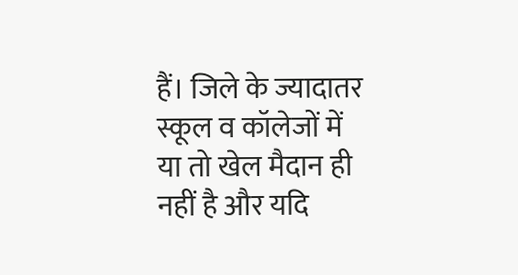हैं। जिले के ज्यादातर स्कूल व कॉलेजों में या तो खेल मैदान ही नहीं है और यदि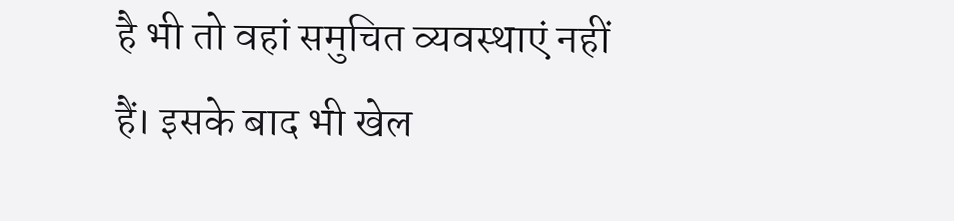है भी तो वहां समुचित व्यवस्थाएं नहीं हैं। इसके बाद भी खेल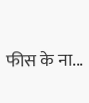फीस के ना...